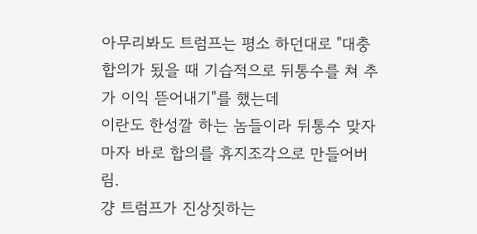아무리봐도 트럼프는 평소 하던대로 "대충 합의가 됬을 때 기습적으로 뒤통수를 쳐 추가 이익 뜯어내기"를 했는데
이란도 한성깔 하는 놈들이라 뒤통수 맞자마자 바로 합의를 휴지조각으로 만들어버림.
걍 트럼프가 진상짓하는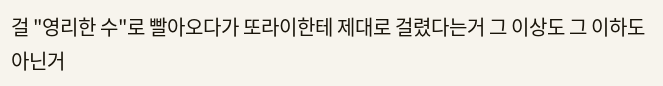걸 "영리한 수"로 빨아오다가 또라이한테 제대로 걸렸다는거 그 이상도 그 이하도 아닌거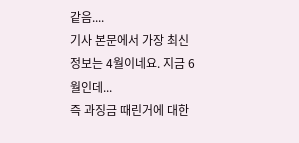같음....
기사 본문에서 가장 최신 정보는 4월이네요. 지금 6월인데...
즉 과징금 때린거에 대한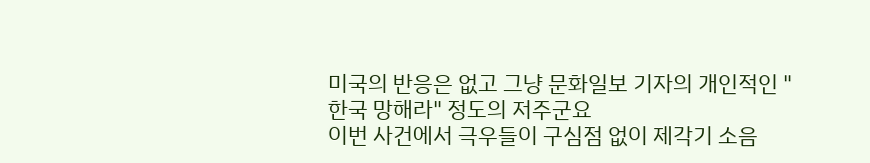미국의 반응은 없고 그냥 문화일보 기자의 개인적인 "한국 망해라" 정도의 저주군요
이번 사건에서 극우들이 구심점 없이 제각기 소음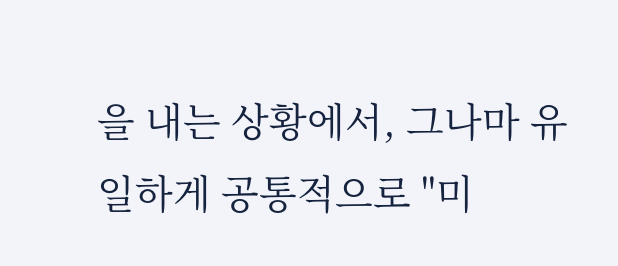을 내는 상황에서, 그나마 유일하게 공통적으로 "미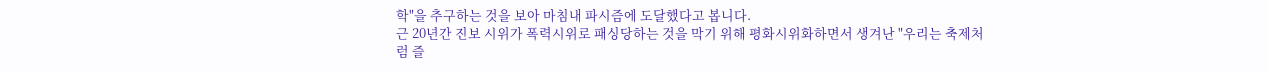학"을 추구하는 것을 보아 마침내 파시즘에 도달했다고 봅니다.
근 20년간 진보 시위가 폭력시위로 패싱당하는 것을 막기 위해 평화시위화하면서 생겨난 "우리는 축제처럼 즐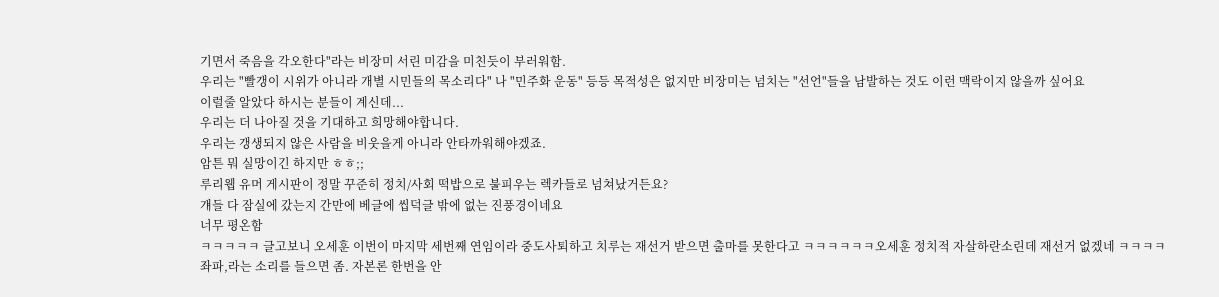기면서 죽음을 각오한다"라는 비장미 서린 미감을 미친듯이 부러워함.
우리는 "빨갱이 시위가 아니라 개별 시민들의 목소리다" 나 "민주화 운동" 등등 목적성은 없지만 비장미는 넘치는 "선언"들을 남발하는 것도 이런 맥락이지 않을까 싶어요
이럴줄 알았다 하시는 분들이 계신데...
우리는 더 나아질 것을 기대하고 희망해야합니다.
우리는 갱생되지 않은 사람을 비웃을게 아니라 안타까워해야겠죠.
암튼 뭐 실망이긴 하지만 ㅎㅎ;;
루리웹 유머 게시판이 정말 꾸준히 정치/사회 떡밥으로 불피우는 렉카들로 넘쳐났거든요?
걔들 다 잠실에 갔는지 간만에 베글에 씹덕글 밖에 없는 진풍경이네요
너무 평온함
ㅋㅋㅋㅋㅋ 글고보니 오세훈 이번이 마지막 세번째 연임이라 중도사퇴하고 치루는 재선거 받으면 출마를 못한다고 ㅋㅋㅋㅋㅋㅋ오세훈 정치적 자살하란소린데 재선거 없겠네 ㅋㅋㅋㅋ
좌파,라는 소리를 들으면 좀. 자본론 한번을 안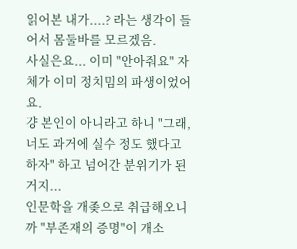읽어본 내가....? 라는 생각이 들어서 몸둘바를 모르겠음.
사실은요... 이미 "안아줘요" 자체가 이미 정치밈의 파생이었어요.
걍 본인이 아니라고 하니 "그래, 너도 과거에 실수 정도 했다고 하자" 하고 넘어간 분위기가 된거지...
인문학을 개좆으로 취급해오니까 "부존재의 증명"이 개소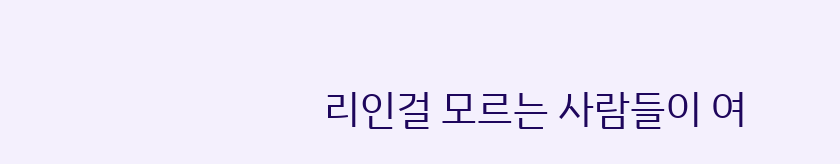리인걸 모르는 사람들이 여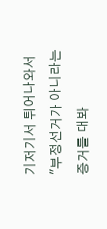기저기서 튀어나와서 "부정선거가 아니라는 증거를 대봐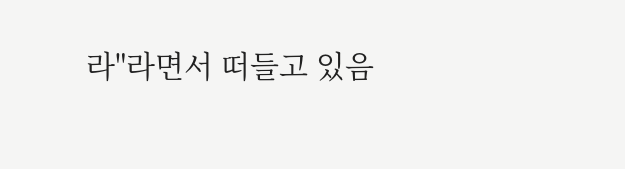라"라면서 떠들고 있음